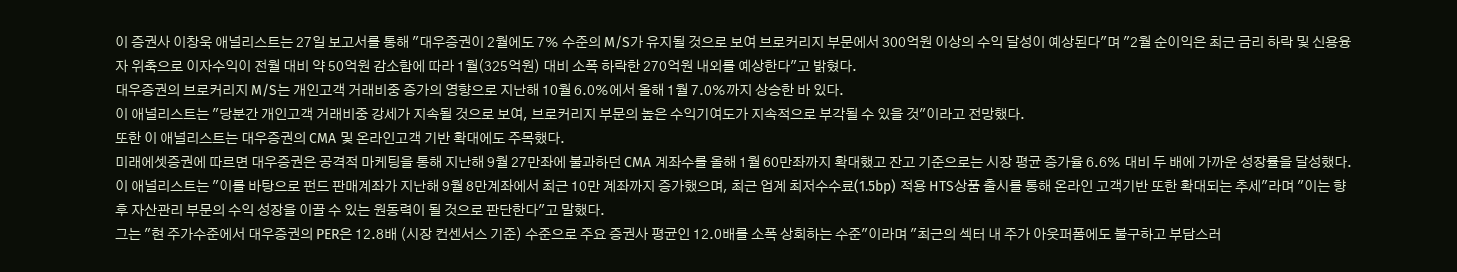이 증권사 이창욱 애널리스트는 27일 보고서를 통해 "대우증권이 2월에도 7% 수준의 M/S가 유지될 것으로 보여 브로커리지 부문에서 300억원 이상의 수익 달성이 예상된다"며 "2월 순이익은 최근 금리 하락 및 신용융자 위축으로 이자수익이 전월 대비 약 50억원 감소함에 따라 1월(325억원) 대비 소폭 하락한 270억원 내외를 예상한다"고 밝혔다.
대우증권의 브로커리지 M/S는 개인고객 거래비중 증가의 영향으로 지난해 10월 6.0%에서 올해 1월 7.0%까지 상승한 바 있다.
이 애널리스트는 "당분간 개인고객 거래비중 강세가 지속될 것으로 보여, 브로커리지 부문의 높은 수익기여도가 지속적으로 부각될 수 있을 것"이라고 전망했다.
또한 이 애널리스트는 대우증권의 CMA 및 온라인고객 기반 확대에도 주목했다.
미래에셋증권에 따르면 대우증권은 공격적 마케팅을 통해 지난해 9월 27만좌에 불과하던 CMA 계좌수를 올해 1월 60만좌까지 확대했고 잔고 기준으로는 시장 평균 증가율 6.6% 대비 두 배에 가까운 성장률을 달성했다.
이 애널리스트는 "이를 바탕으로 펀드 판매계좌가 지난해 9월 8만계좌에서 최근 10만 계좌까지 증가했으며, 최근 업계 최저수수료(1.5bp) 적용 HTS상품 출시를 통해 온라인 고객기반 또한 확대되는 추세"라며 "이는 향후 자산관리 부문의 수익 성장을 이끌 수 있는 원동력이 될 것으로 판단한다"고 말했다.
그는 "현 주가수준에서 대우증권의 PER은 12.8배 (시장 컨센서스 기준) 수준으로 주요 증권사 평균인 12.0배를 소폭 상회하는 수준"이라며 "최근의 섹터 내 주가 아웃퍼폼에도 불구하고 부담스러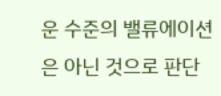운 수준의 밸류에이션은 아닌 것으로 판단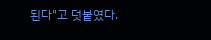된다"고 덧붙였다.